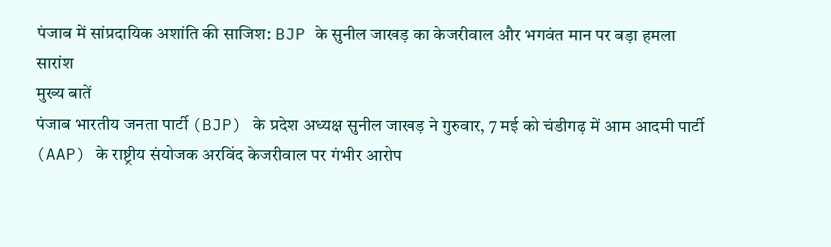पंजाब में सांप्रदायिक अशांति की साजिश: BJP के सुनील जाखड़ का केजरीवाल और भगवंत मान पर बड़ा हमला
सारांश
मुख्य बातें
पंजाब भारतीय जनता पार्टी (BJP) के प्रदेश अध्यक्ष सुनील जाखड़ ने गुरुवार, 7 मई को चंडीगढ़ में आम आदमी पार्टी (AAP) के राष्ट्रीय संयोजक अरविंद केजरीवाल पर गंभीर आरोप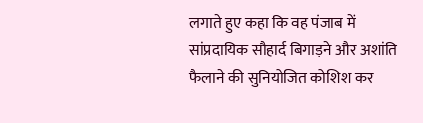लगाते हुए कहा कि वह पंजाब में सांप्रदायिक सौहार्द बिगाड़ने और अशांति फैलाने की सुनियोजित कोशिश कर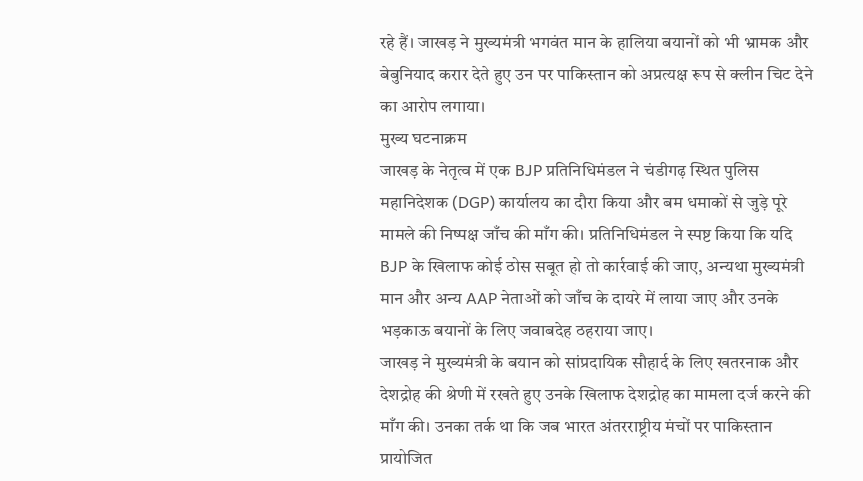रहे हैं। जाखड़ ने मुख्यमंत्री भगवंत मान के हालिया बयानों को भी भ्रामक और बेबुनियाद करार देते हुए उन पर पाकिस्तान को अप्रत्यक्ष रूप से क्लीन चिट देने का आरोप लगाया।
मुख्य घटनाक्रम
जाखड़ के नेतृत्व में एक BJP प्रतिनिधिमंडल ने चंडीगढ़ स्थित पुलिस महानिदेशक (DGP) कार्यालय का दौरा किया और बम धमाकों से जुड़े पूरे मामले की निष्पक्ष जाँच की माँग की। प्रतिनिधिमंडल ने स्पष्ट किया कि यदि BJP के खिलाफ कोई ठोस सबूत हो तो कार्रवाई की जाए, अन्यथा मुख्यमंत्री मान और अन्य AAP नेताओं को जाँच के दायरे में लाया जाए और उनके भड़काऊ बयानों के लिए जवाबदेह ठहराया जाए।
जाखड़ ने मुख्यमंत्री के बयान को सांप्रदायिक सौहार्द के लिए खतरनाक और देशद्रोह की श्रेणी में रखते हुए उनके खिलाफ देशद्रोह का मामला दर्ज करने की माँग की। उनका तर्क था कि जब भारत अंतरराष्ट्रीय मंचों पर पाकिस्तान प्रायोजित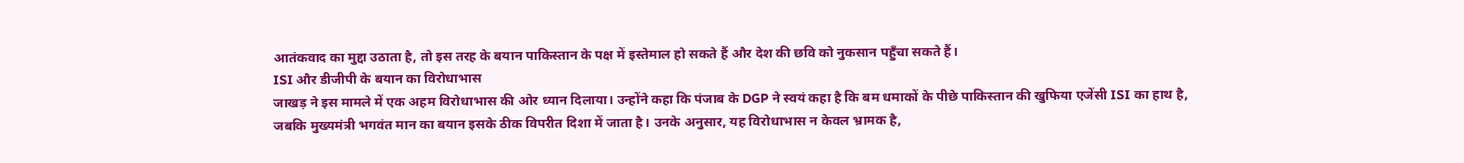आतंकवाद का मुद्दा उठाता है, तो इस तरह के बयान पाकिस्तान के पक्ष में इस्तेमाल हो सकते हैं और देश की छवि को नुकसान पहुँचा सकते हैं।
ISI और डीजीपी के बयान का विरोधाभास
जाखड़ ने इस मामले में एक अहम विरोधाभास की ओर ध्यान दिलाया। उन्होंने कहा कि पंजाब के DGP ने स्वयं कहा है कि बम धमाकों के पीछे पाकिस्तान की खुफिया एजेंसी ISI का हाथ है, जबकि मुख्यमंत्री भगवंत मान का बयान इसके ठीक विपरीत दिशा में जाता है। उनके अनुसार, यह विरोधाभास न केवल भ्रामक है,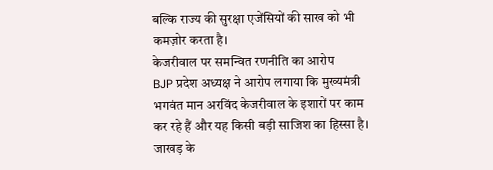बल्कि राज्य की सुरक्षा एजेंसियों की साख को भी कमज़ोर करता है।
केजरीवाल पर समन्वित रणनीति का आरोप
BJP प्रदेश अध्यक्ष ने आरोप लगाया कि मुख्यमंत्री भगवंत मान अरविंद केजरीवाल के इशारों पर काम कर रहे हैं और यह किसी बड़ी साजिश का हिस्सा है। जाखड़ के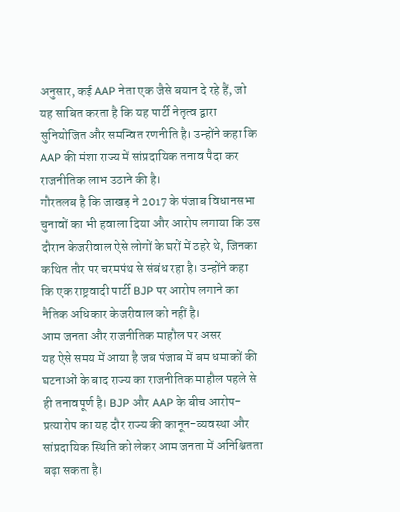अनुसार, कई AAP नेता एक जैसे बयान दे रहे हैं, जो यह साबित करता है कि यह पार्टी नेतृत्व द्वारा सुनियोजित और समन्वित रणनीति है। उन्होंने कहा कि AAP की मंशा राज्य में सांप्रदायिक तनाव पैदा कर राजनीतिक लाभ उठाने की है।
गौरतलब है कि जाखड़ ने 2017 के पंजाब विधानसभा चुनावों का भी हवाला दिया और आरोप लगाया कि उस दौरान केजरीवाल ऐसे लोगों के घरों में ठहरे थे, जिनका कथित तौर पर चरमपंथ से संबंध रहा है। उन्होंने कहा कि एक राष्ट्रवादी पार्टी BJP पर आरोप लगाने का नैतिक अधिकार केजरीवाल को नहीं है।
आम जनता और राजनीतिक माहौल पर असर
यह ऐसे समय में आया है जब पंजाब में बम धमाकों की घटनाओं के बाद राज्य का राजनीतिक माहौल पहले से ही तनावपूर्ण है। BJP और AAP के बीच आरोप-प्रत्यारोप का यह दौर राज्य की कानून-व्यवस्था और सांप्रदायिक स्थिति को लेकर आम जनता में अनिश्चितता बढ़ा सकता है।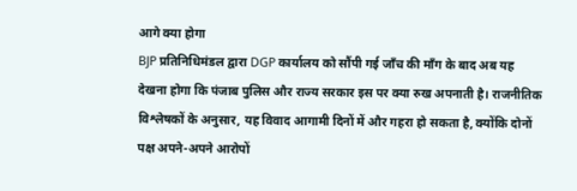आगे क्या होगा
BJP प्रतिनिधिमंडल द्वारा DGP कार्यालय को सौंपी गई जाँच की माँग के बाद अब यह देखना होगा कि पंजाब पुलिस और राज्य सरकार इस पर क्या रुख अपनाती है। राजनीतिक विश्लेषकों के अनुसार, यह विवाद आगामी दिनों में और गहरा हो सकता है, क्योंकि दोनों पक्ष अपने-अपने आरोपों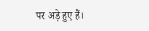पर अड़े हुए हैं।